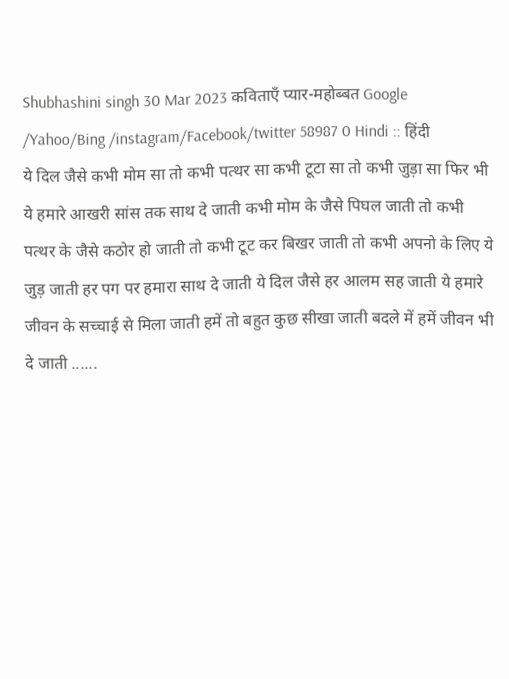Shubhashini singh 30 Mar 2023 कविताएँ प्यार-महोब्बत Google /Yahoo/Bing /instagram/Facebook/twitter 58987 0 Hindi :: हिंदी
ये दिल जैसे कभी मोम सा तो कभी पत्थर सा कभी टूटा सा तो कभी जुड़ा सा फिर भी ये हमारे आखरी सांस तक साथ दे जाती कभी मोम के जैसे पिघल जाती तो कभी पत्थर के जैसे कठोर हो जाती तो कभी टूट कर बिखर जाती तो कभी अपनो के लिए ये जुड़ जाती हर पग पर हमारा साथ दे जाती ये दिल जैसे हर आलम सह जाती ये हमारे जीवन के सच्चाई से मिला जाती हमें तो बहुत कुछ सीखा जाती बदले में हमें जीवन भी दे जाती ......